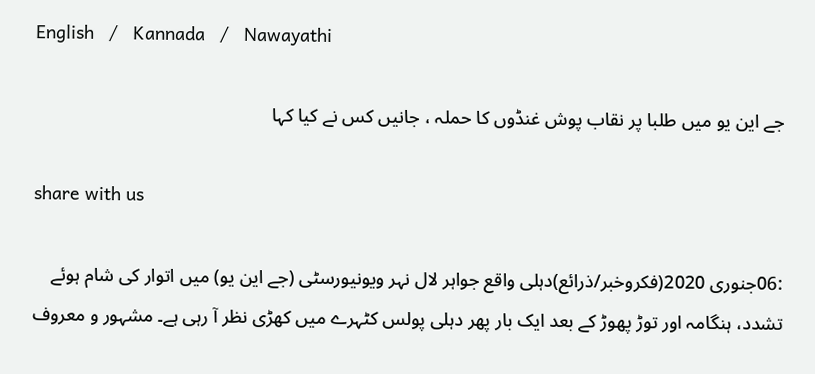English   /   Kannada   /   Nawayathi

جے این یو میں طلبا پر نقاب پوش غنڈوں کا حملہ ، جانیں کس نے کیا کہا

share with us

:06جنوری 2020(فکروخبر/ذرائع)دہلی واقع جواہر لال نہر ویونیورسٹی (جے این یو) میں اتوار کی شام ہوئے تشدد، ہنگامہ اور توڑ پھوڑ کے بعد ایک بار پھر دہلی پولس کٹہرے میں کھڑی نظر آ رہی ہے۔ مشہور و معروف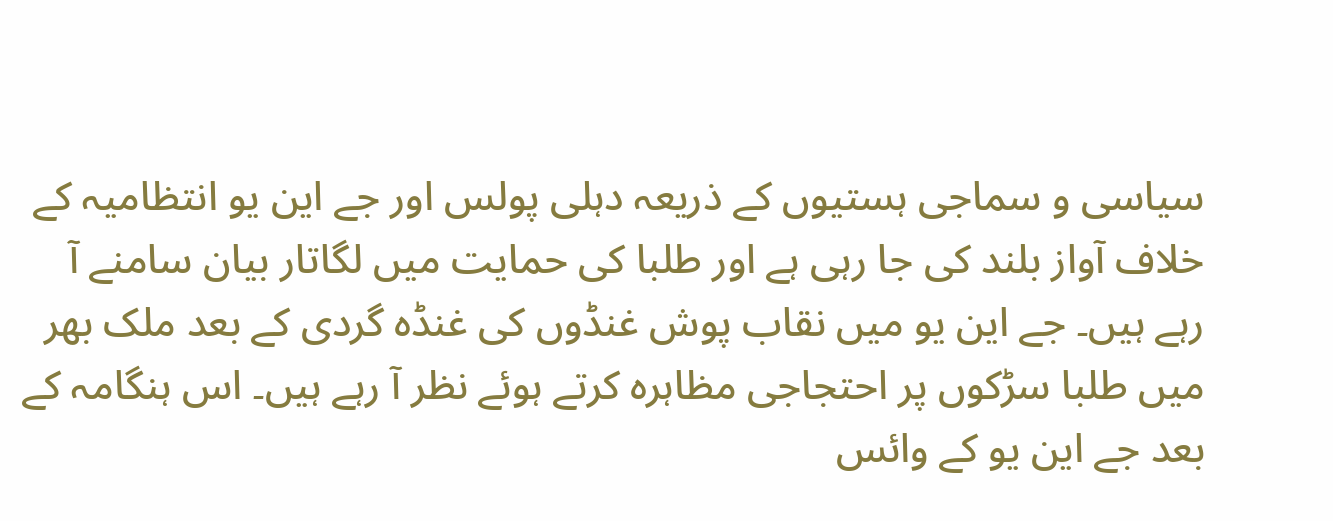سیاسی و سماجی ہستیوں کے ذریعہ دہلی پولس اور جے این یو انتظامیہ کے خلاف آواز بلند کی جا رہی ہے اور طلبا کی حمایت میں لگاتار بیان سامنے آ رہے ہیں۔ جے این یو میں نقاب پوش غنڈوں کی غنڈہ گردی کے بعد ملک بھر میں طلبا سڑکوں پر احتجاجی مظاہرہ کرتے ہوئے نظر آ رہے ہیں۔ اس ہنگامہ کے بعد جے این یو کے وائس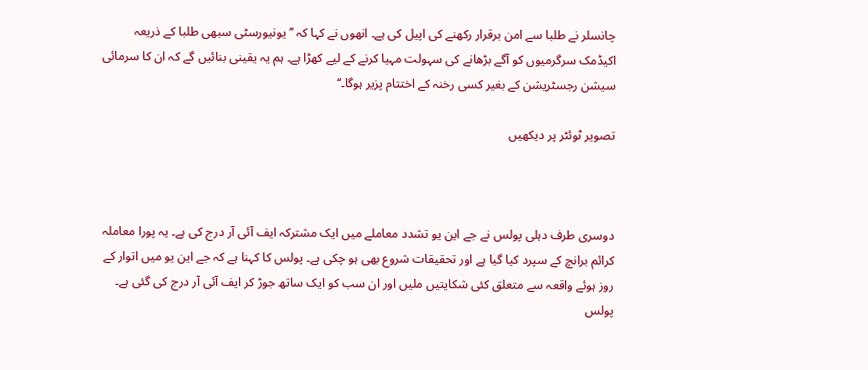چانسلر نے طلبا سے امن برقرار رکھنے کی اپیل کی ہے۔ انھوں نے کہا کہ ’’یونیورسٹی سبھی طلبا کے ذریعہ اکیڈمک سرگرمیوں کو آگے بڑھانے کی سہولت مہیا کرنے کے لیے کھڑا ہے۔ ہم یہ یقینی بنائیں گے کہ ان کا سرمائی سیشن رجسٹریشن کے بغیر کسی رخنہ کے اختتام پزیر ہوگا۔‘‘

تصویر ٹوئٹر پر دیکھیں



دوسری طرف دہلی پولس نے جے این یو تشدد معاملے میں ایک مشترکہ ایف آئی آر درج کی ہے۔ یہ پورا معاملہ کرائم برانچ کے سپرد کیا گیا ہے اور تحقیقات شروع بھی ہو چکی ہے۔ پولس کا کہنا ہے کہ جے این یو میں اتوار کے روز ہوئے واقعہ سے متعلق کئی شکایتیں ملیں اور ان سب کو ایک ساتھ جوڑ کر ایف آئی آر درج کی گئی ہے۔ پولس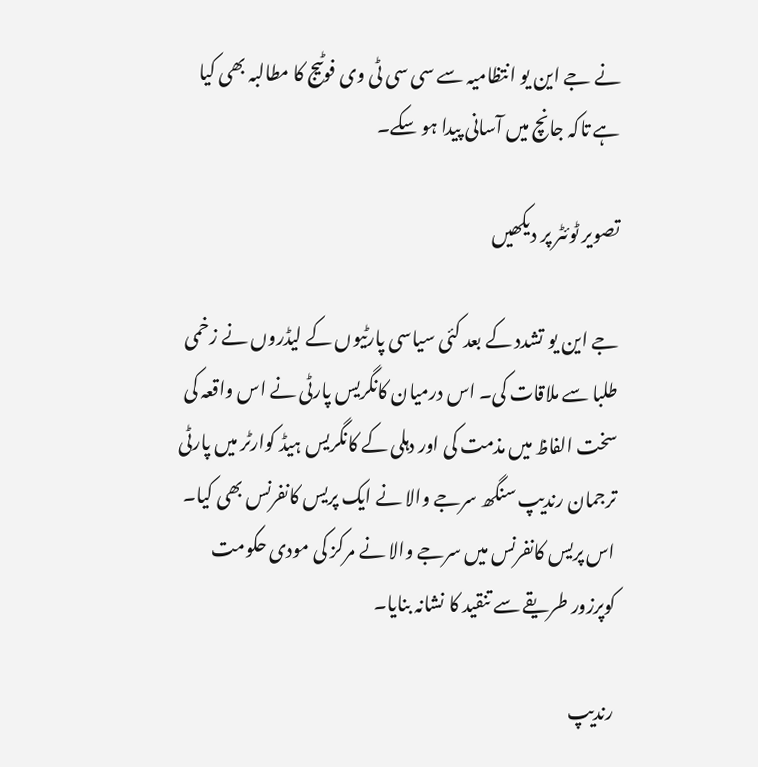نے جے این یو انتظامیہ سے سی سی ٹی وی فوٹیج کا مطالبہ بھی کیا ہے تاکہ جانچ میں آسانی پیدا ہو سکے۔

تصویر ٹوئٹر پر دیکھیں

جے این یو تشدد کے بعد کئی سیاسی پارٹیوں کے لیڈروں نے زخمی طلبا سے ملاقات کی۔ اس درمیان کانگریس پارٹی نے اس واقعہ کی سخت الفاظ میں مذمت کی اور دہلی کے کانگریس ہیڈ کوارٹر میں پارٹی ترجمان رندیپ سنگھ سرجے والا نے ایک پریس کانفرنس بھی کیا۔ اس پریس کانفرنس میں سرجے والا نے مرکز کی مودی حکومت کوپرزور طریقے سے تنقید کا نشانہ بنایا۔

رندیپ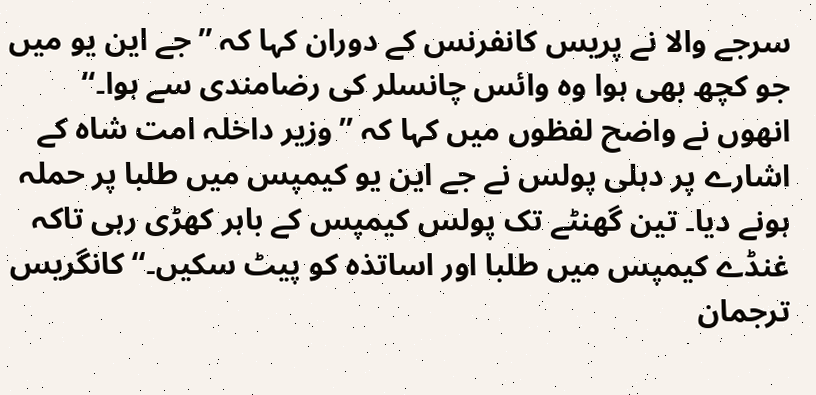سرجے والا نے پریس کانفرنس کے دوران کہا کہ ’’جے این یو میں جو کچھ بھی ہوا وہ وائس چانسلر کی رضامندی سے ہوا۔‘‘ انھوں نے واضح لفظوں میں کہا کہ ’’وزیر داخلہ امت شاہ کے اشارے پر دہلی پولس نے جے این یو کیمپس میں طلبا پر حملہ ہونے دیا۔ تین گھنٹے تک پولس کیمپس کے باہر کھڑی رہی تاکہ غنڈے کیمپس میں طلبا اور اساتذہ کو پیٹ سکیں۔‘‘ کانگریس ترجمان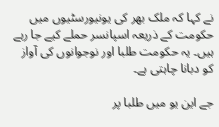نے کہا کہ ملک بھر کی یونیورسٹیوں میں حکومت کے ذریعہ اسپانسر حملے کیے جا رہے ہیں۔ یہ حکومت طلبا اور نوجوانوں کی آواز کو دبانا چاہتی ہے۔

جے این یو میں طلبا پر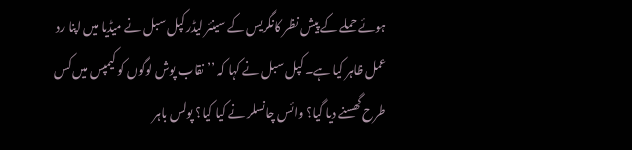ہوئے حملے کے پیش نظر کانگریس کے سینئر لیڈر کپل سبل نے میڈیا میں اپنا رد عمل ظاہر کیا ہے۔ کپل سبل نے کہا کہ ’’نقاب پوش لوگوں کو کیمپس میں کس طرح گھسنے دیا گیا؟ وائس چانسلر نے کیا کیا؟ پولس باہر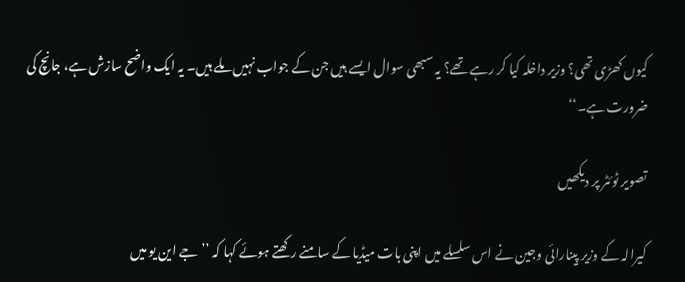کیوں کھڑی تھی؟ وزیر داخلہ کیا کر رہے تھے؟ یہ سبھی سوال ایسے ہیں جن کے جواب نہیں ملے ہیں۔ یہ ایک واضح سازش ہے، جانچ کی ضرورت ہے۔‘‘

تصویر ٹوئٹر پر دیکھیں

کیرالہ کے وزیر پینارائی وجین نے اس سلسلے میں اپنی بات میڈیا کے سامنے رکھتے ہوئے کہا کہ ’’جے این یو میں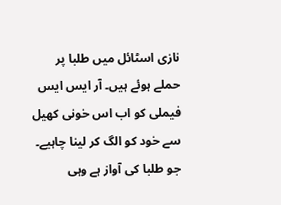نازی اسٹائل میں طلبا پر حملے ہوئے ہیں۔ آر ایس ایس فیملی کو اب اس خونی کھیل سے خود کو الگ کر لینا چاہیے۔ جو طلبا کی آواز ہے وہی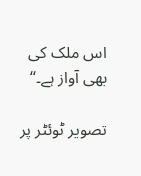اس ملک کی بھی آواز ہے۔‘‘

تصویر ٹوئٹر پر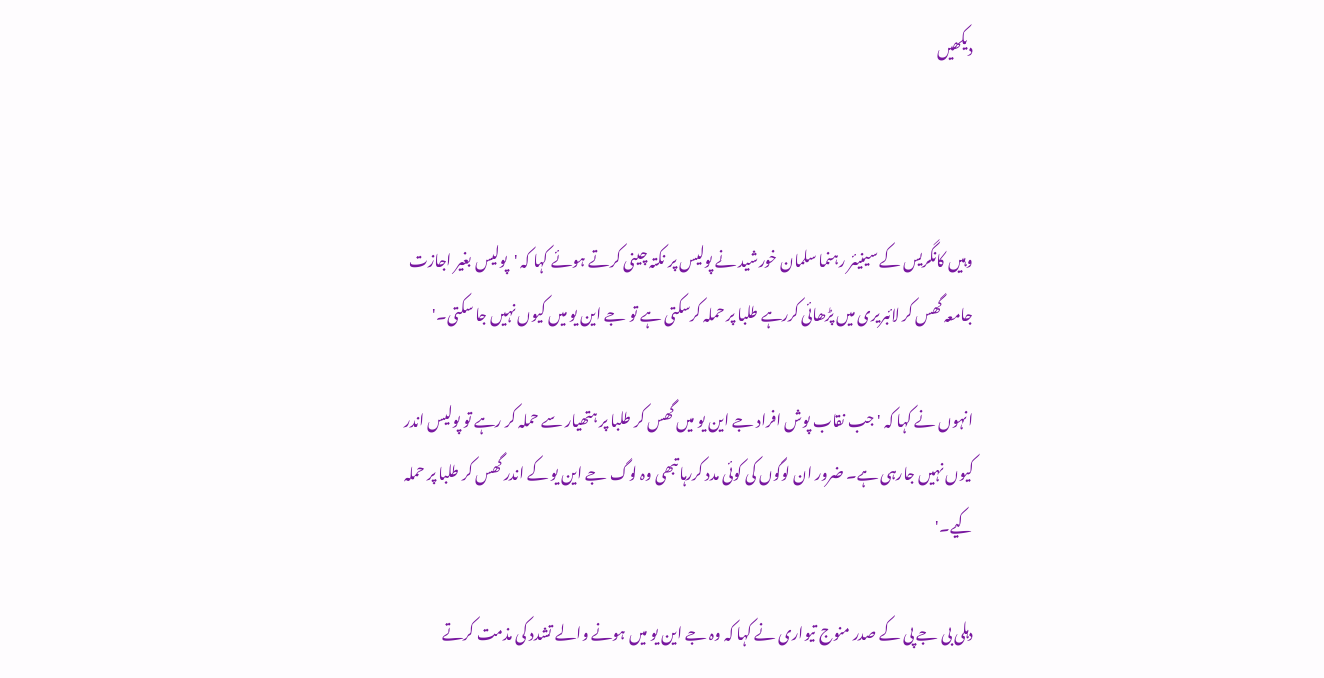دیکھیں



وہیں کانگریس کے سینیئر رہنما سلمان خورشید نے پولیس پر نکتہ چینی کرتے ہوئے کہا کہ 'پولیس بغیر اجازت جامعہ گھس کر لائبریری میں پڑھائی کررہے طلبا پر حملہ کرسکتی ہے تو جے این یو میں کیوں نہیں جا سکتی۔'

انہوں نے کہا کہ 'جب نقاب پوش افراد جے این یو میں گھس کر طلبا پر ہتھیار سے حملہ کر رہے تو پولیس اندر کیوں نہیں جارہی ہے۔ ضرور ان لوگوں کی کوئی مدد کررہا تبھی وہ لوگ جے این یو کے اندر گھس کر طلبا پر حملہ کیے۔'

دہلی بی جے پی کے صدر منوج تیواری نے کہا کہ وہ جے این یو میں ہونے والے تشدد کی مذمت کرتے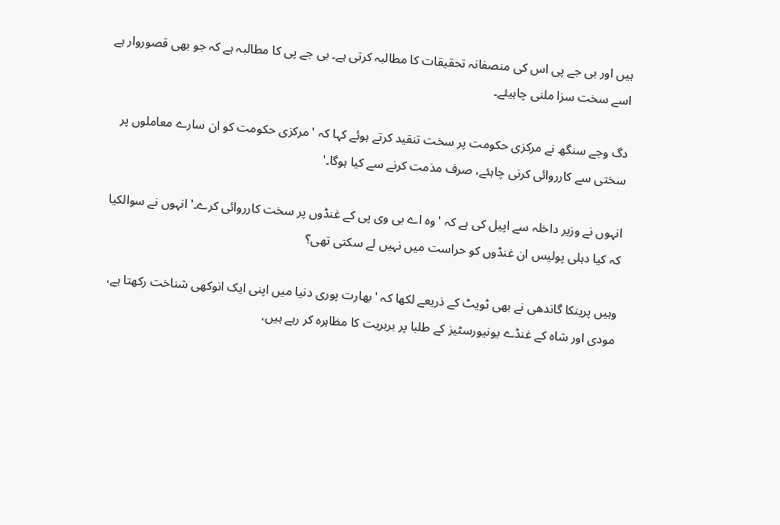ہیں اور بی جے پی اس کی منصفانہ تحقیقات کا مطالبہ کرتی ہے۔ بی جے پی کا مطالبہ ہے کہ جو بھی قصوروار ہے اسے سخت سزا ملنی چاہیئے۔

دگ وجے سنگھ نے مرکزی حکومت پر سخت تنقید کرتے ہوئے کہا کہ 'مرکزی حکومت کو ان سارے معاملوں پر سختی سے کارروائی کرنی چاہئے، صرف مذمت کرنے سے کیا ہوگا۔'

انہوں نے وزیر داخلہ سے اپیل کی ہے کہ 'وہ اے بی وی پی کے غنڈوں پر سخت کارروائی کرے۔'انہوں نے سوالکیا کہ کیا دہلی پولیس ان غنڈوں کو حراست میں نہیں لے سکتی تھی؟

وہیں پرینکا گاندھی نے بھی ٹویٹ کے ذریعے لکھا کہ 'بھارت پوری دنیا میں اپنی ایک انوکھی شناخت رکھتا ہے، مودی اور شاہ کے غنڈے یونیورسٹیز کے طلبا پر بربریت کا مظاہرہ کر رہے ہیں،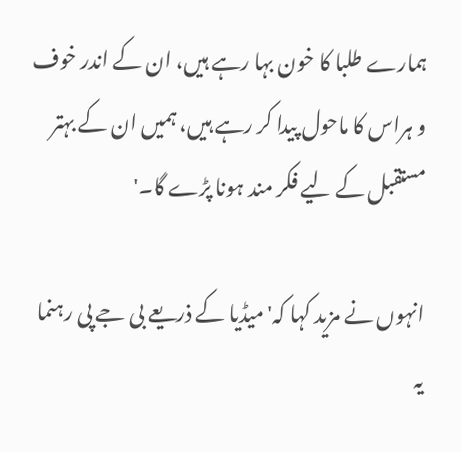ہمارے طلبا کا خون بہا رہے ہیں، ان کے اندر خوف و ہراس کا ماحول پیدا کر رہے ہیں، ہمیں ان کے بہتر مستقبل کے لیے فکر مند ہونا پڑے گا۔'

انہوں نے مزید کہا کہ' میڈیا کے ذریعے بی جے پی رہنما یہ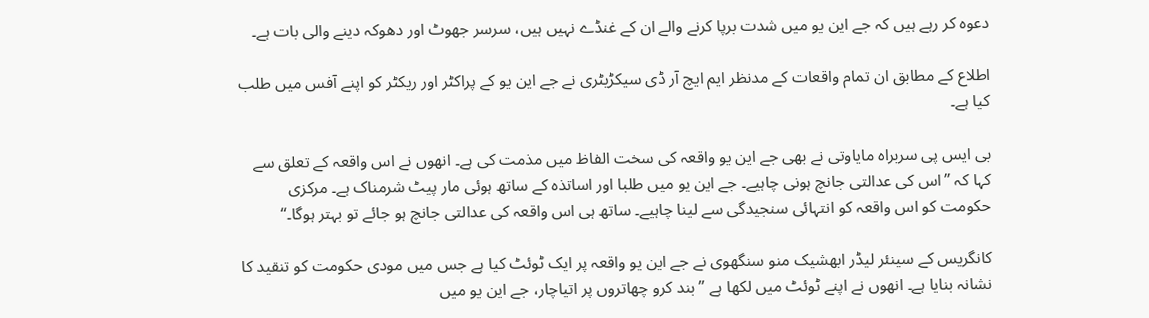دعوہ کر رہے ہیں کہ جے این یو میں شدت برپا کرنے والے ان کے غنڈے نہیں ہیں، سرسر جھوٹ اور دھوکہ دینے والی بات ہے۔

اطلاع کے مطابق ان تمام واقعات کے مدنظر ایم ایچ آر ڈی سیکڑیٹری نے جے این یو کے پراکٹر اور ریکٹر کو اپنے آفس میں طلب کیا ہے۔

بی ایس پی سربراہ مایاوتی نے بھی جے این یو واقعہ کی سخت الفاظ میں مذمت کی ہے۔ انھوں نے اس واقعہ کے تعلق سے کہا کہ ’’اس کی عدالتی جانچ ہونی چاہیے۔ جے این یو میں طلبا اور اساتذہ کے ساتھ ہوئی مار پیٹ شرمناک ہے۔ مرکزی حکومت کو اس واقعہ کو انتہائی سنجیدگی سے لینا چاہیے۔ ساتھ ہی اس واقعہ کی عدالتی جانچ ہو جائے تو بہتر ہوگا۔‘‘

کانگریس کے سینئر لیڈر ابھشیک منو سنگھوی نے جے این یو واقعہ پر ایک ٹوئٹ کیا ہے جس میں مودی حکومت کو تنقید کا نشانہ بنایا ہے۔ انھوں نے اپنے ٹوئٹ میں لکھا ہے ’’بند کرو چھاتروں پر اتیاچار، جے این یو میں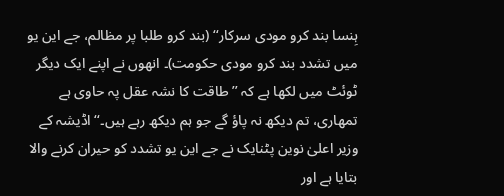ہِنسا بند کرو مودی سرکار‘‘ (بند کرو طلبا پر مظالم، جے این یو میں تشدد بند کرو مودی حکومت)۔ انھوں نے اپنے ایک دیگر ٹوئٹ میں لکھا ہے کہ ’’طاقت کا نشہ عقل پہ حاوی ہے تمھاری، تم دیکھ نہ پاؤ گے جو ہم دیکھ رہے ہیں۔‘‘ اڈیشہ کے وزیر اعلیٰ نوین پٹنایک نے جے این یو تشدد کو حیران کرنے والا بتایا ہے اور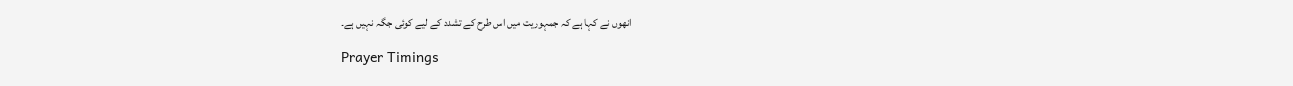انھوں نے کہا ہے کہ جمہوریت میں اس طرح کے تشدد کے لیے کوئی جگہ نہیں ہے۔

Prayer Timings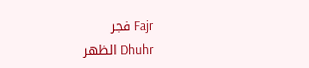Fajr فجر
Dhuhr الظهر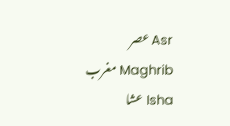Asr عصر
Maghrib مغرب
Isha عشا